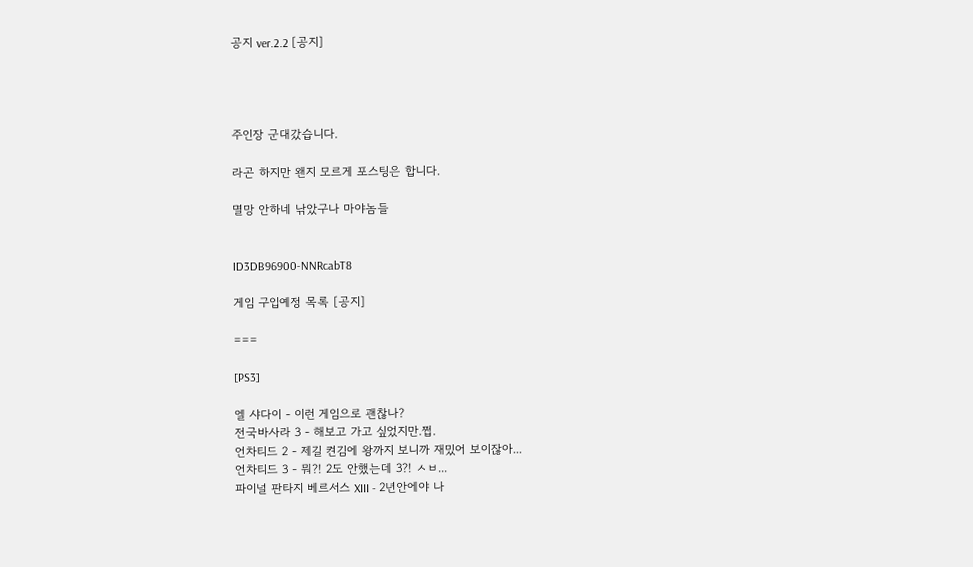공지 ver.2.2 [공지]




주인장 군대갔습니다.

라곤 하지만 왠지 모르게 포스팅은 합니다.

멸망 안하네 낚았구나 마야놈들


ID3DB96900-NNRcabT8

게임 구입예정 목록 [공지]

===

[PS3]

엘 샤다이 - 이런 게임으로 괜찮나?
전국바사라 3 - 해보고 가고 싶었지만.쩝.
언차티드 2 - 제길 켠김에 왕까지 보니까 재밌어 보이잖아...
언차티드 3 - 뭐?! 2도 안했는데 3?! ㅅㅂ...
파이널 판타지 베르서스 XIII - 2년안에야 나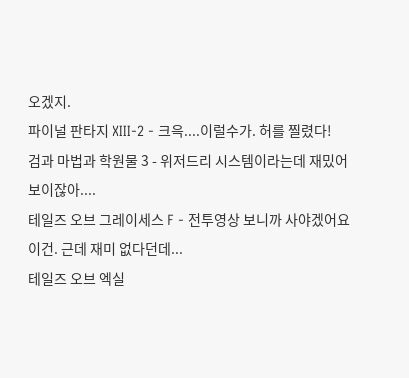오겠지.
파이널 판타지 XIII-2 - 크윽....이럴수가. 허를 찔렸다!
검과 마법과 학원물 3 - 위저드리 시스템이라는데 재밌어 보이잖아....
테일즈 오브 그레이세스 F - 전투영상 보니까 사야겠어요 이건. 근데 재미 없다던데...
테일즈 오브 엑실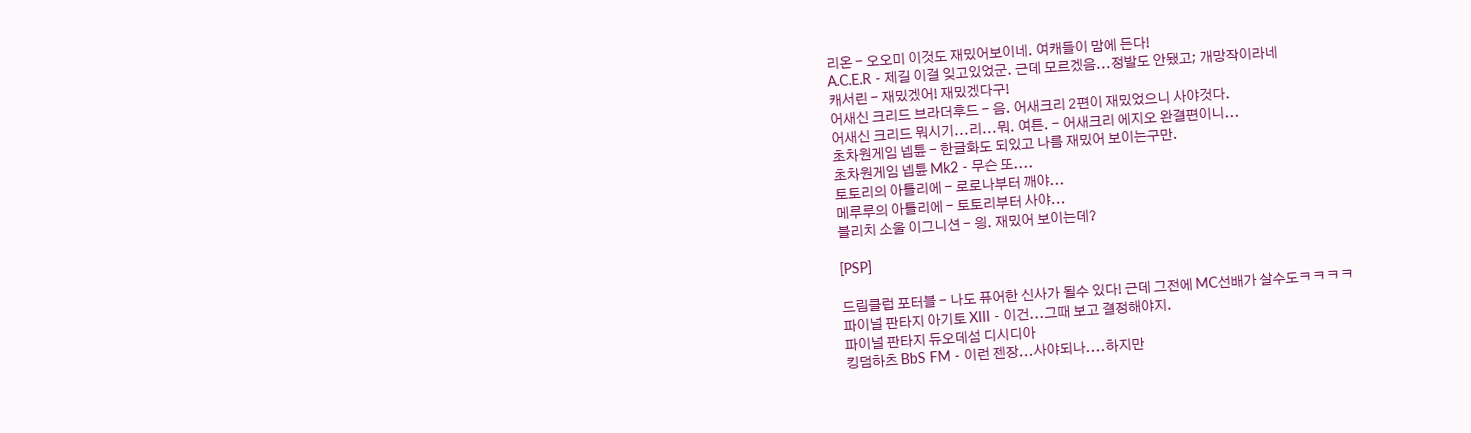리온 - 오오미 이것도 재밌어보이네. 여캐들이 맘에 든다!
A.C.E.R - 제길 이걸 잊고있었군. 근데 모르겠음...정발도 안됐고; 개망작이라네
캐서린 - 재밌겠어! 재밌겠다구!
어새신 크리드 브라더후드 - 음. 어새크리 2편이 재밌었으니 사야것다.
어새신 크리드 뭐시기...리...뭐. 여튼. - 어새크리 에지오 완결편이니...
초차원게임 넵튠 - 한글화도 되있고 나름 재밌어 보이는구만.
초차원게임 넵튠 Mk2 - 무슨 또....
토토리의 아틀리에 - 로로나부터 깨야...
메루루의 아틀리에 - 토토리부터 사야...
블리치 소울 이그니션 - 읭. 재밌어 보이는데?

[PSP]

드림클럽 포터블 - 나도 퓨어한 신사가 될수 있다! 근데 그전에 MC선배가 살수도ㅋㅋㅋㅋ
파이널 판타지 아기토 XIII - 이건...그때 보고 결정해야지.
파이널 판타지 듀오데섬 디시디아
킹덤하츠 BbS FM - 이런 젠장...사야되나....하지만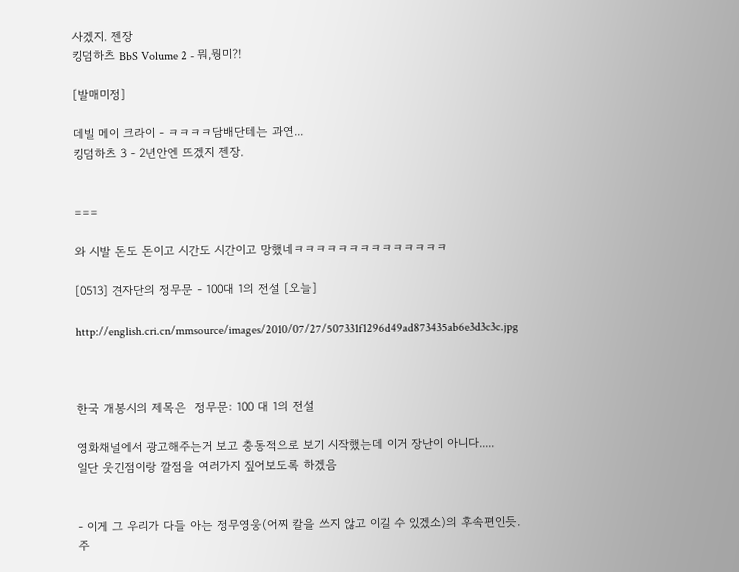사겠지. 젠장
킹덤하츠 BbS Volume 2 - 뭐,뭥미?!

[발매미정]

데빌 메이 크라이 - ㅋㅋㅋㅋ담배단테는 과연...
킹덤하츠 3 - 2년안엔 뜨겠지 젠장.


===

와 시발 돈도 돈이고 시간도 시간이고 망했네ㅋㅋㅋㅋㅋㅋㅋㅋㅋㅋㅋㅋㅋㅋ

[0513] 견자단의 정무문 - 100대 1의 전설 [오늘]

http://english.cri.cn/mmsource/images/2010/07/27/507331f1296d49ad873435ab6e3d3c3c.jpg



한국 개봉시의 제목은  정무문: 100 대 1의 전설

영화채널에서 광고해주는거 보고 충동적으로 보기 시작했는데 이거 장난이 아니다.....
일단 웃긴점이랑 깔점을 여러가지 짚어보도록 하겠음


- 이게 그 우리가 다들 아는 정무영웅(어찌 칼을 쓰지 않고 이길 수 있겠소)의 후속편인듯. 주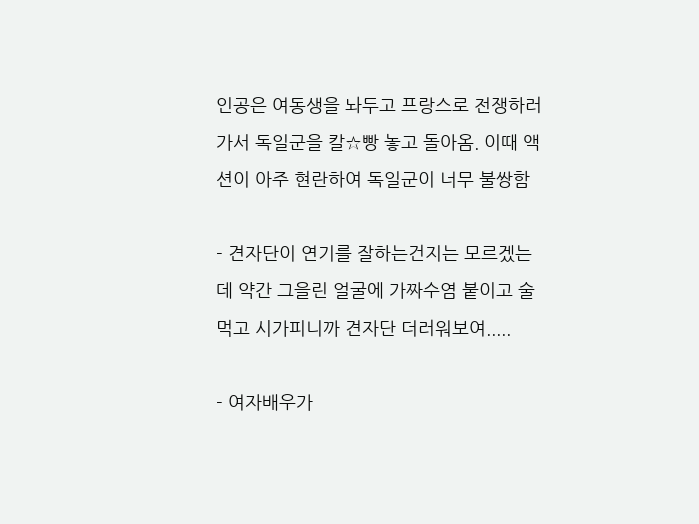인공은 여동생을 놔두고 프랑스로 전쟁하러 가서 독일군을 칼☆빵 놓고 돌아옴. 이때 액션이 아주 현란하여 독일군이 너무 불쌍함

- 견자단이 연기를 잘하는건지는 모르겠는데 약간 그을린 얼굴에 가짜수염 붙이고 술먹고 시가피니까 견자단 더러워보여.....

- 여자배우가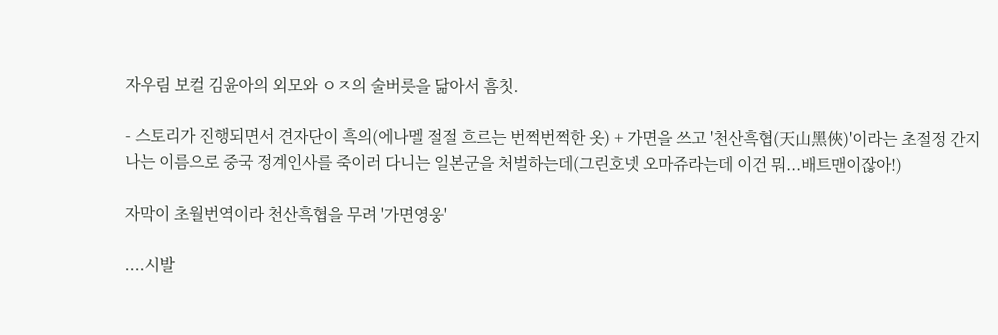자우림 보컬 김윤아의 외모와 ㅇㅈ의 술버릇을 닮아서 흠칫.

- 스토리가 진행되면서 견자단이 흑의(에나멜 절절 흐르는 번쩍번쩍한 옷) + 가면을 쓰고 '천산흑협(天山黑俠)'이라는 초절정 간지나는 이름으로 중국 정계인사를 죽이러 다니는 일본군을 처벌하는데(그린호넷 오마쥬라는데 이건 뭐...배트맨이잖아!)

자막이 초월번역이라 천산흑협을 무려 '가면영웅'

....시발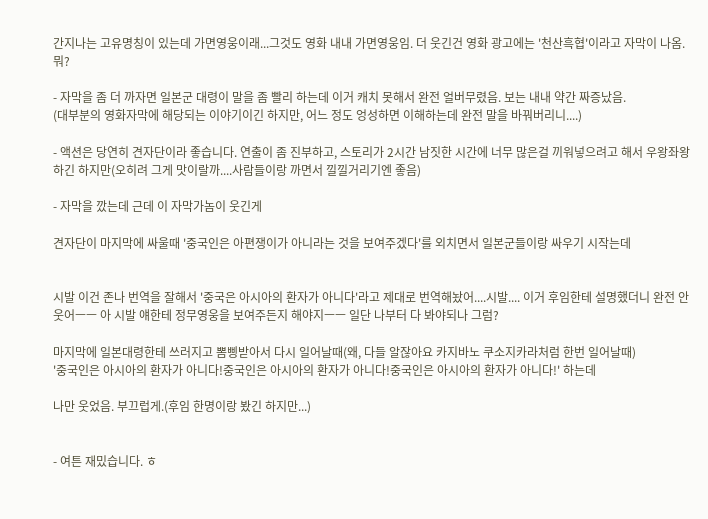간지나는 고유명칭이 있는데 가면영웅이래...그것도 영화 내내 가면영웅임. 더 웃긴건 영화 광고에는 '천산흑협'이라고 자막이 나옴. 뭐?

- 자막을 좀 더 까자면 일본군 대령이 말을 좀 빨리 하는데 이거 캐치 못해서 완전 얼버무렸음. 보는 내내 약간 짜증났음.
(대부분의 영화자막에 해당되는 이야기이긴 하지만, 어느 정도 엉성하면 이해하는데 완전 말을 바꿔버리니....)

- 액션은 당연히 견자단이라 좋습니다. 연출이 좀 진부하고, 스토리가 2시간 남짓한 시간에 너무 많은걸 끼워넣으려고 해서 우왕좌왕하긴 하지만(오히려 그게 맛이랄까....사람들이랑 까면서 낄낄거리기엔 좋음)

- 자막을 깠는데 근데 이 자막가놈이 웃긴게

견자단이 마지막에 싸울때 '중국인은 아편쟁이가 아니라는 것을 보여주겠다'를 외치면서 일본군들이랑 싸우기 시작는데


시발 이건 존나 번역을 잘해서 '중국은 아시아의 환자가 아니다'라고 제대로 번역해놨어....시발.... 이거 후임한테 설명했더니 완전 안웃어ㅡㅡ 아 시발 얘한테 정무영웅을 보여주든지 해야지ㅡㅡ 일단 나부터 다 봐야되나 그럼?

마지막에 일본대령한테 쓰러지고 뽐삥받아서 다시 일어날때(왜, 다들 알잖아요 카지바노 쿠소지카라처럼 한번 일어날때)
'중국인은 아시아의 환자가 아니다!중국인은 아시아의 환자가 아니다!중국인은 아시아의 환자가 아니다!' 하는데

나만 웃었음. 부끄럽게.(후임 한명이랑 봤긴 하지만...)


- 여튼 재밌습니다. ㅎ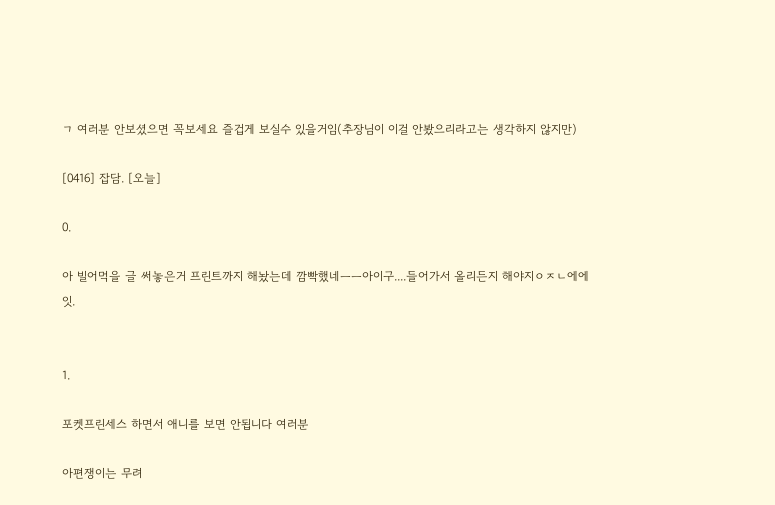ㄱ 여러분 안보셨으면 꼭보세요 즐겁게 보실수 있을거임(추장님이 이걸 안봤으리라고는 생각하지 않지만)

[0416] 잡담. [오늘]

0.

아 빌어먹을 글 써놓은거 프린트까지 해놨는데 깜빡했네ㅡㅡ아이구....들어가서 올리든지 해야지ㅇㅈㄴ에에잇.


1.

포켓프린세스 하면서 애니를 보면 안됩니다 여러분

아편쟁이는 무려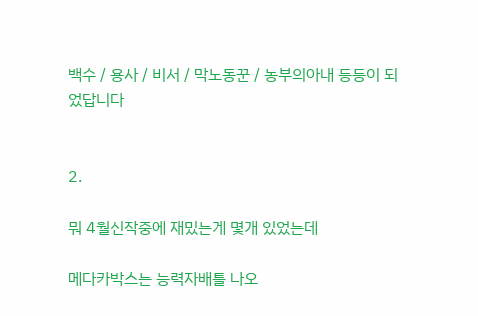백수 / 용사 / 비서 / 막노동꾼 / 농부의아내 등등이 되었답니다


2.

뭐 4월신작중에 재밌는게 몇개 있었는데

메다카박스는 능력자배틀 나오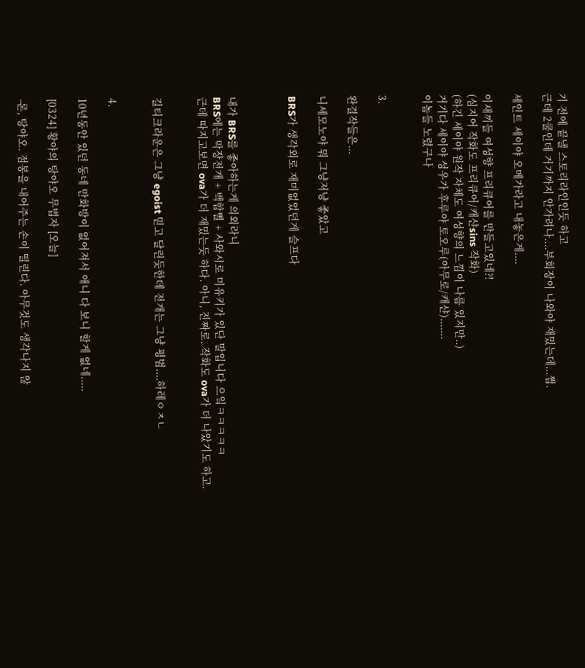기 전에 끝낼 스토리라인인듯 하고
근데 2쿨인데 거기까지 안가려나....부회장이 나와야 재밌는데...쩝.

세인트 세이야 오메가라고 내놓은게....

이새끼들 여성향 프리큐어를 만들고있네?!
(심지어 작화도 프리큐어/캐샨sins 작화)
(하긴 세이야 원작 자체도 여성향의 느낌이 나름 있지만..)
거기다 세이야 성우가 후루야 토오루(아무로/캐샨).......
이놈들 노렸구나


3.

완결작들은...

니세모노야 뭐 그냥저냥 좋았고

BRS가 생각외로 재미없었던게 슬프다



내가 BRS를 좋아하는게 의외라니
BRS에는 막장전개 + 백합삘 + 사와시로 미유키가 있단 말입니다 으잌ㅋㅋㅋㅋㅋ
근데 따지고보면 ova가 더 재밌는듯 하다. 아니, 진짜로. 작화도 ova가 더 나았기도 하고.


길티크라운은 그냥 egoist 믿고 달린듯한데 전개는 그냥 평범....하레ㅇㅈㄴ


4.

10년동안 있던 동네 만화방이 없어져서 애니 다 보니 할게 없네.....

[0324] 황야의 탕야오 무법자 [오늘]

-론, 탕야오. 점봉을 내어주는 손이 떨린다. 아무것도 생각나지 않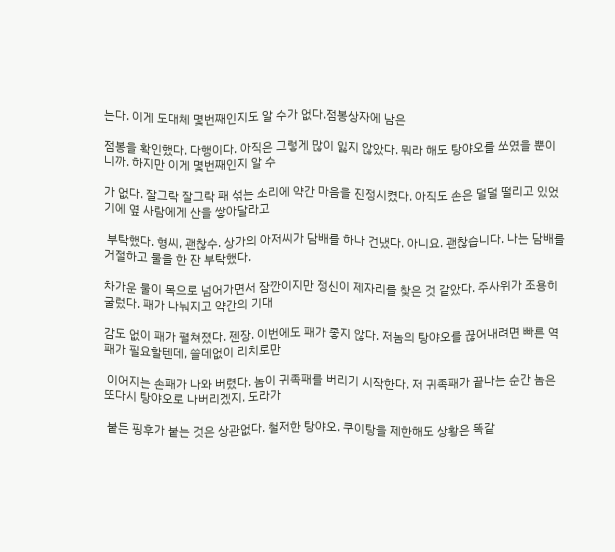는다. 이게 도대체 몇번째인지도 알 수가 없다.점봉상자에 남은

점봉을 확인했다. 다행이다. 아직은 그렇게 많이 잃지 않았다. 뭐라 해도 탕야오를 쏘였을 뿐이니까. 하지만 이게 몇번째인지 알 수

가 없다. 잘그락 잘그락 패 섞는 소리에 약간 마음을 진정시켰다. 아직도 손은 덜덜 떨리고 있었기에 옆 사람에게 산을 쌓아달라고

 부탁했다. 형씨, 괜찮수. 상가의 아저씨가 담배를 하나 건냈다. 아니요. 괜찮습니다. 나는 담배를 거절하고 물을 한 잔 부탁했다.

차가운 물이 목으로 넘어가면서 잠깐이지만 정신이 제자리를 찾은 것 같았다. 주사위가 조용히 굴렀다. 패가 나눠지고 약간의 기대

감도 없이 패가 펼쳐졌다. 젠장. 이번에도 패가 좋지 않다. 저놈의 탕야오를 끊어내려면 빠른 역패가 필요할텐데, 쓸데없이 리치로만

 이어지는 손패가 나와 버렸다. 놈이 귀족패를 버리기 시작한다. 저 귀족패가 끝나는 순간 놈은 또다시 탕야오로 나버리겠지. 도라가

 붙든 핑후가 붙는 것은 상관없다. 철저한 탕야오. 쿠이탕을 제한해도 상황은 똑같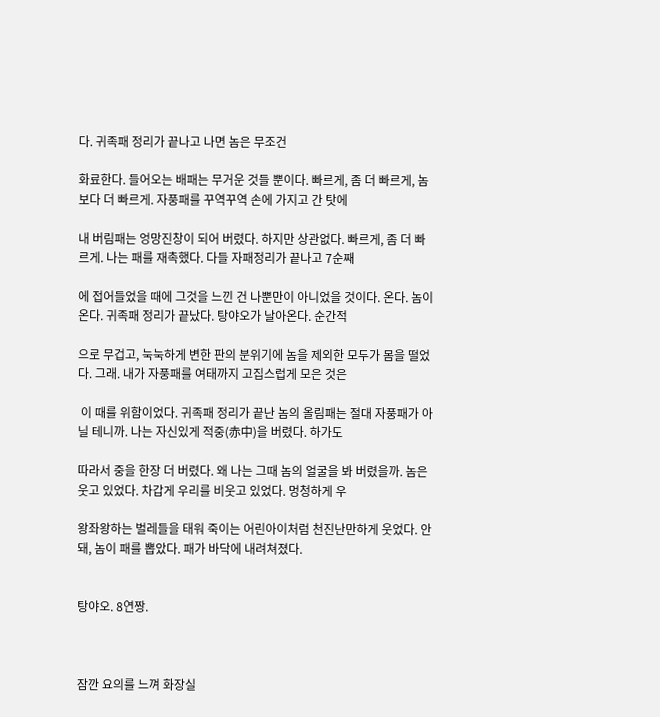다. 귀족패 정리가 끝나고 나면 놈은 무조건

화료한다. 들어오는 배패는 무거운 것들 뿐이다. 빠르게, 좀 더 빠르게, 놈보다 더 빠르게. 자풍패를 꾸역꾸역 손에 가지고 간 탓에

내 버림패는 엉망진창이 되어 버렸다. 하지만 상관없다. 빠르게, 좀 더 빠르게. 나는 패를 재촉했다. 다들 자패정리가 끝나고 7순째

에 접어들었을 때에 그것을 느낀 건 나뿐만이 아니었을 것이다. 온다. 놈이 온다. 귀족패 정리가 끝났다. 탕야오가 날아온다. 순간적

으로 무겁고, 눅눅하게 변한 판의 분위기에 놈을 제외한 모두가 몸을 떨었다. 그래. 내가 자풍패를 여태까지 고집스럽게 모은 것은

 이 때를 위함이었다. 귀족패 정리가 끝난 놈의 올림패는 절대 자풍패가 아닐 테니까. 나는 자신있게 적중(赤中)을 버렸다. 하가도

따라서 중을 한장 더 버렸다. 왜 나는 그때 놈의 얼굴을 봐 버렸을까. 놈은 웃고 있었다. 차갑게 우리를 비웃고 있었다. 멍청하게 우

왕좌왕하는 벌레들을 태워 죽이는 어린아이처럼 천진난만하게 웃었다. 안돼, 놈이 패를 뽑았다. 패가 바닥에 내려쳐졌다.


탕야오. 8연짱.



잠깐 요의를 느껴 화장실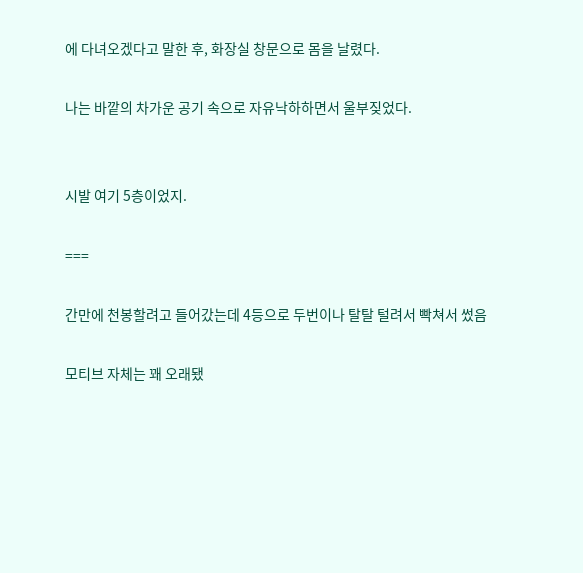에 다녀오겠다고 말한 후, 화장실 창문으로 몸을 날렸다.

나는 바깥의 차가운 공기 속으로 자유낙하하면서 울부짖었다.


시발 여기 5층이었지.

===

간만에 천봉할려고 들어갔는데 4등으로 두번이나 탈탈 털려서 빡쳐서 썼음

모티브 자체는 꽤 오래됐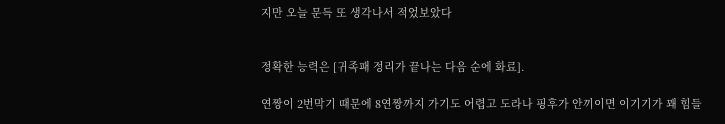지만 오늘 문득 또 생각나서 적었보았다


정확한 능력은 [귀족패 정리가 끝나는 다음 순에 화료].

연짱이 2번막기 때문에 8연짱까지 가기도 어렵고 도라나 핑후가 안끼이면 이기기가 꽤 힘들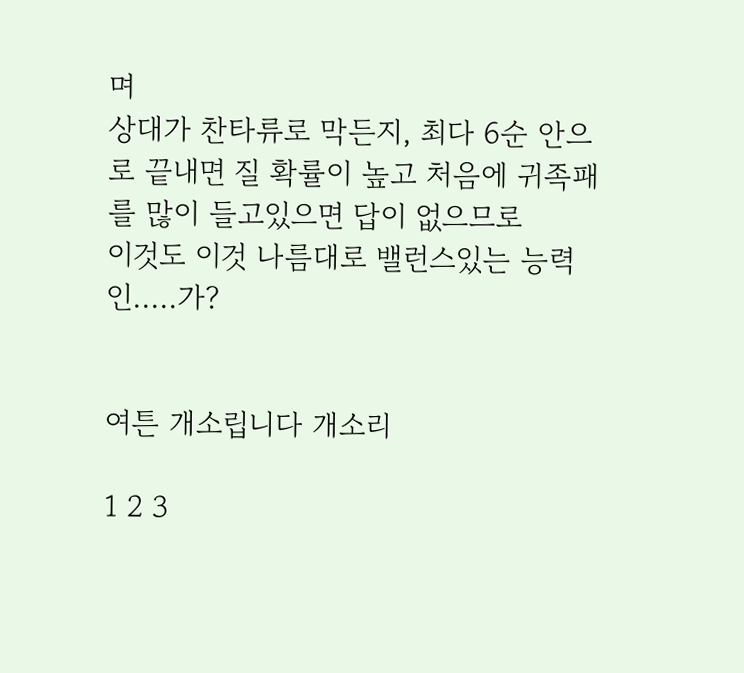며
상대가 찬타류로 막든지, 최다 6순 안으로 끝내면 질 확률이 높고 처음에 귀족패를 많이 들고있으면 답이 없으므로
이것도 이것 나름대로 밸런스있는 능력인.....가?


여튼 개소립니다 개소리

1 2 3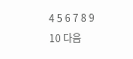4 5 6 7 8 9 10 다음